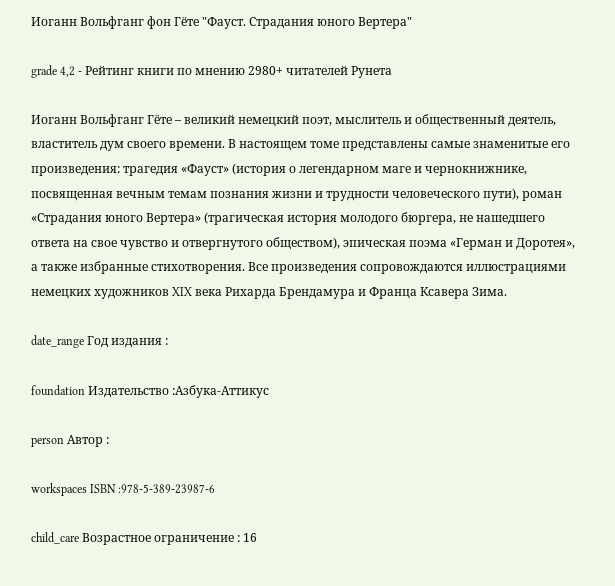Иоганн Вольфганг фон Гёте "Фауст. Страдания юного Вертера"

grade 4,2 - Рейтинг книги по мнению 2980+ читателей Рунета

Иоганн Вольфганг Гёте – великий немецкий поэт, мыслитель и общественный деятель, властитель дум своего времени. В настоящем томе представлены самые знаменитые его произведения: трагедия «Фауст» (история о легендарном маге и чернокнижнике, посвященная вечным темам познания жизни и трудности человеческого пути), роман «Страдания юного Вертера» (трагическая история молодого бюргера, не нашедшего ответа на свое чувство и отвергнутого обществом), эпическая поэма «Герман и Доротея», а также избранные стихотворения. Все произведения сопровождаются иллюстрациями немецких художников XIX века Рихарда Брендамура и Франца Ксавера Зима.

date_range Год издания :

foundation Издательство :Азбука-Аттикус

person Автор :

workspaces ISBN :978-5-389-23987-6

child_care Возрастное ограничение : 16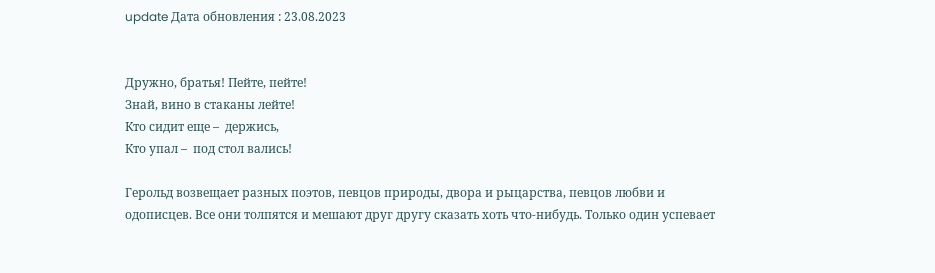update Дата обновления : 23.08.2023


Дружно, братья! Пейте, пейте!
Знай, вино в стаканы лейте!
Кто сидит еще –  держись,
Кто упал –  под стол вались!

Герольд возвещает разных поэтов, певцов природы, двора и рыцарства, певцов любви и одописцев. Все они толпятся и мешают друг другу сказать хоть что-нибудь. Только один успевает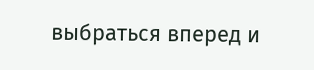выбраться вперед и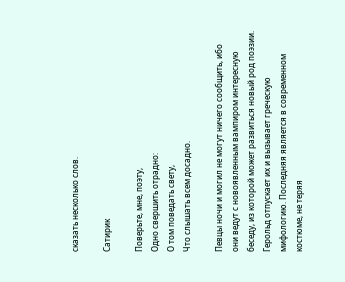сказать несколько слов.

Сатирик

Поверьте, мне, поэту,
Одно свершить отрадно:
О том поведать свету,
Что слышать всем досадно.

Певцы ночи и могил не могут ничего сообщить, ибо они ведут с новоявленным вампиром интересную беседу, из которой может развиться новый род поэзии. Герольд отпускает их и вызывает греческую мифологию. Последняя является в современном костюме, не теряя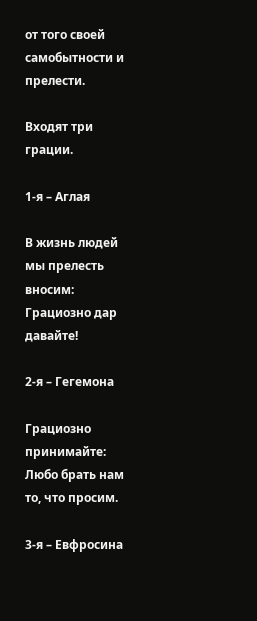от того своей самобытности и прелести.

Входят три грации.

1-я – Аглая

В жизнь людей мы прелесть вносим:
Грациозно дар давайте!

2-я – Гегемона

Грациозно принимайте:
Любо брать нам то, что просим.

3-я – Евфросина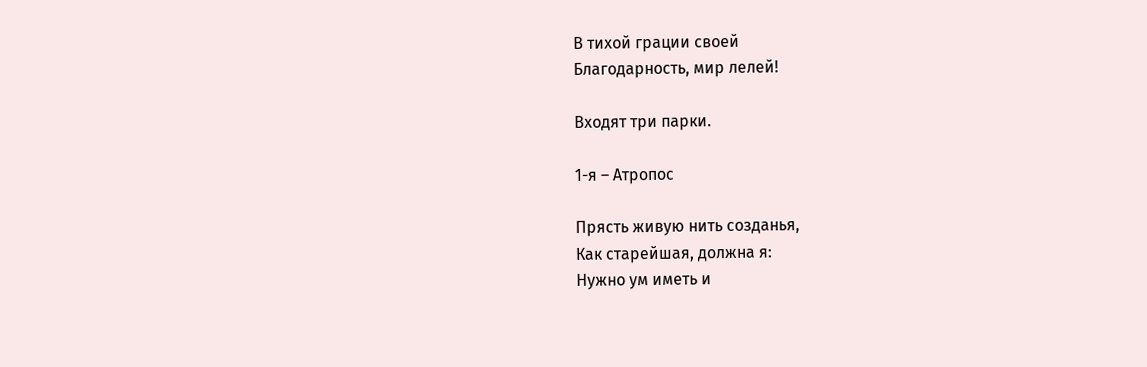В тихой грации своей
Благодарность, мир лелей!

Входят три парки.

1-я – Атропос

Прясть живую нить созданья,
Как старейшая, должна я:
Нужно ум иметь и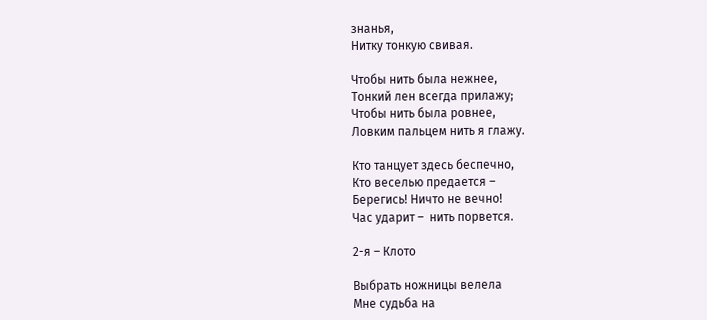знанья,
Нитку тонкую свивая.

Чтобы нить была нежнее,
Тонкий лен всегда прилажу;
Чтобы нить была ровнее,
Ловким пальцем нить я глажу.

Кто танцует здесь беспечно,
Кто веселью предается –
Берегись! Ничто не вечно!
Час ударит –  нить порвется.

2-я – Клото

Выбрать ножницы велела
Мне судьба на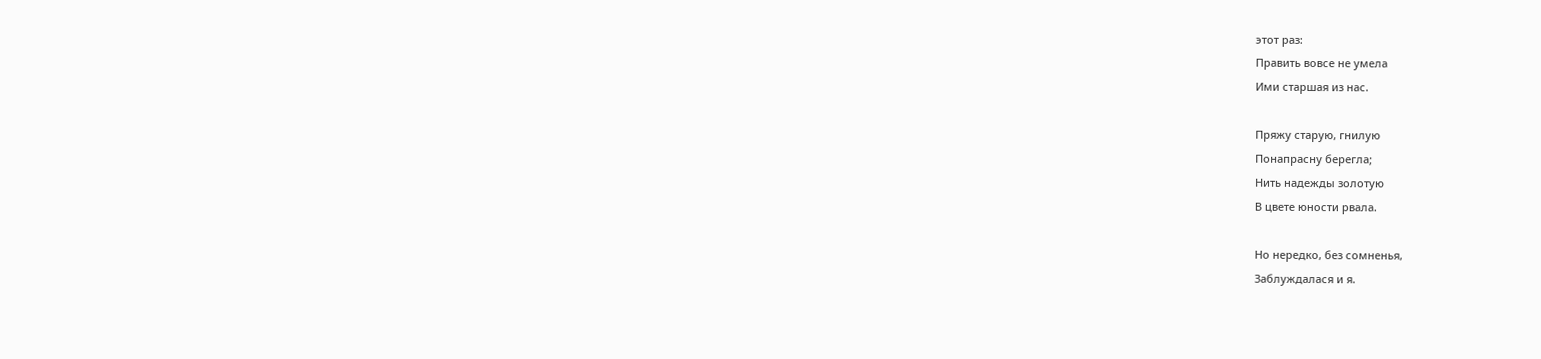этот раз:
Править вовсе не умела
Ими старшая из нас.

Пряжу старую, гнилую
Понапрасну берегла;
Нить надежды золотую
В цвете юности рвала.

Но нередко, без сомненья,
Заблуждалася и я.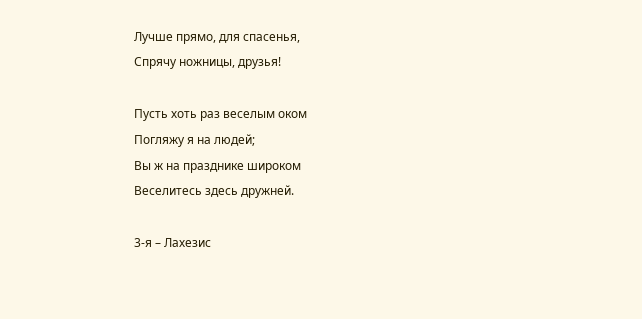Лучше прямо, для спасенья,
Спрячу ножницы, друзья!

Пусть хоть раз веселым оком
Погляжу я на людей;
Вы ж на празднике широком
Веселитесь здесь дружней.

3-я – Лахезис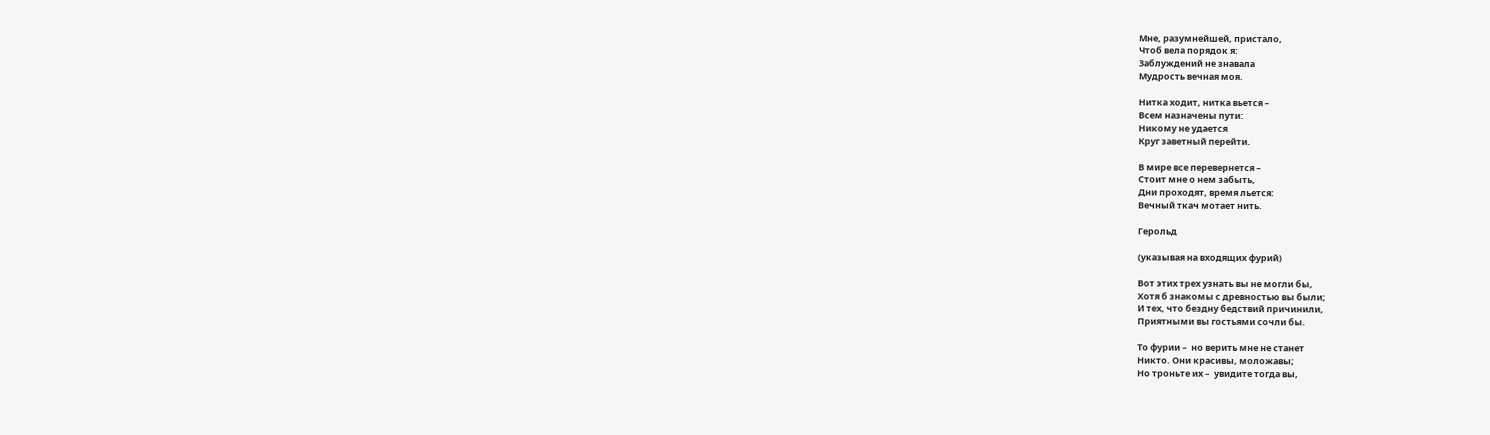Мне, разумнейшей, пристало,
Чтоб вела порядок я:
Заблуждений не знавала
Мудрость вечная моя.

Нитка ходит, нитка вьется –
Всем назначены пути:
Никому не удается
Круг заветный перейти.

В мире все перевернется –
Стоит мне о нем забыть,
Дни проходят, время льется:
Вечный ткач мотает нить.

Герольд

(указывая на входящих фурий)

Вот этих трех узнать вы не могли бы,
Хотя б знакомы с древностью вы были;
И тех, что бездну бедствий причинили,
Приятными вы гостьями сочли бы.

То фурии –  но верить мне не станет
Никто. Они красивы, моложавы;
Но троньте их –  увидите тогда вы,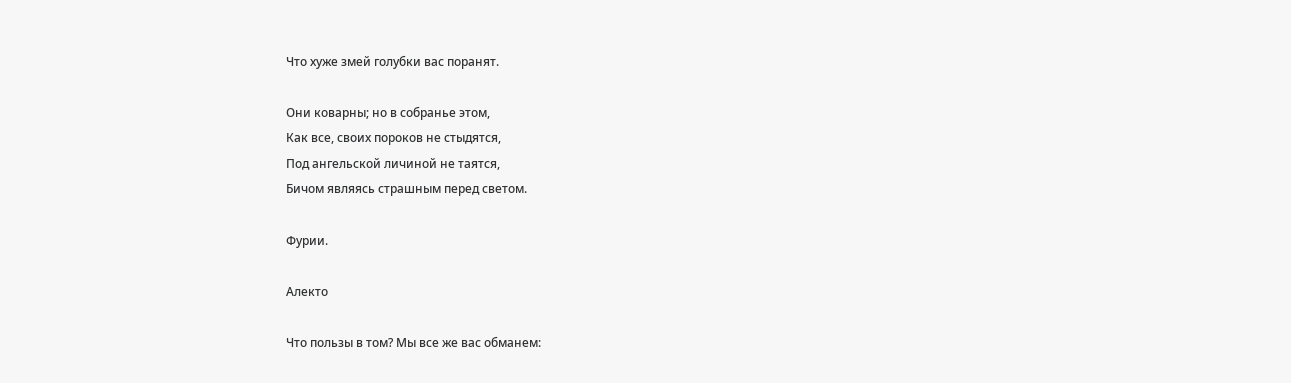Что хуже змей голубки вас поранят.

Они коварны; но в собранье этом,
Как все, своих пороков не стыдятся,
Под ангельской личиной не таятся,
Бичом являясь страшным перед светом.

Фурии.

Алекто

Что пользы в том? Мы все же вас обманем: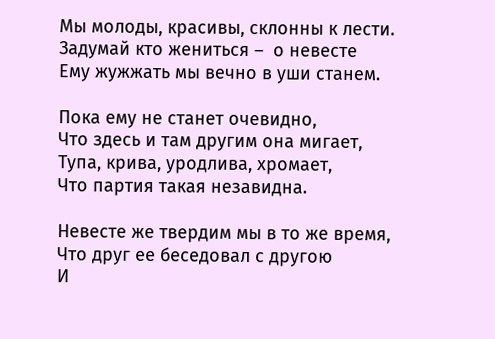Мы молоды, красивы, склонны к лести.
Задумай кто жениться –  о невесте
Ему жужжать мы вечно в уши станем.

Пока ему не станет очевидно,
Что здесь и там другим она мигает,
Тупа, крива, уродлива, хромает,
Что партия такая незавидна.

Невесте же твердим мы в то же время,
Что друг ее беседовал с другою
И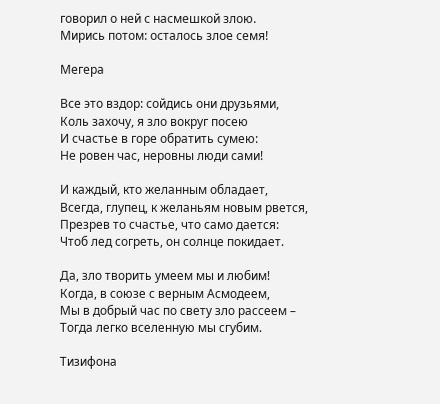говорил о ней с насмешкой злою.
Мирись потом: осталось злое семя!

Мегера

Все это вздор: сойдись они друзьями,
Коль захочу, я зло вокруг посею
И счастье в горе обратить сумею:
Не ровен час, неровны люди сами!

И каждый, кто желанным обладает,
Всегда, глупец, к желаньям новым рвется,
Презрев то счастье, что само дается:
Чтоб лед согреть, он солнце покидает.

Да, зло творить умеем мы и любим!
Когда, в союзе с верным Асмодеем,
Мы в добрый час по свету зло рассеем –
Тогда легко вселенную мы сгубим.

Тизифона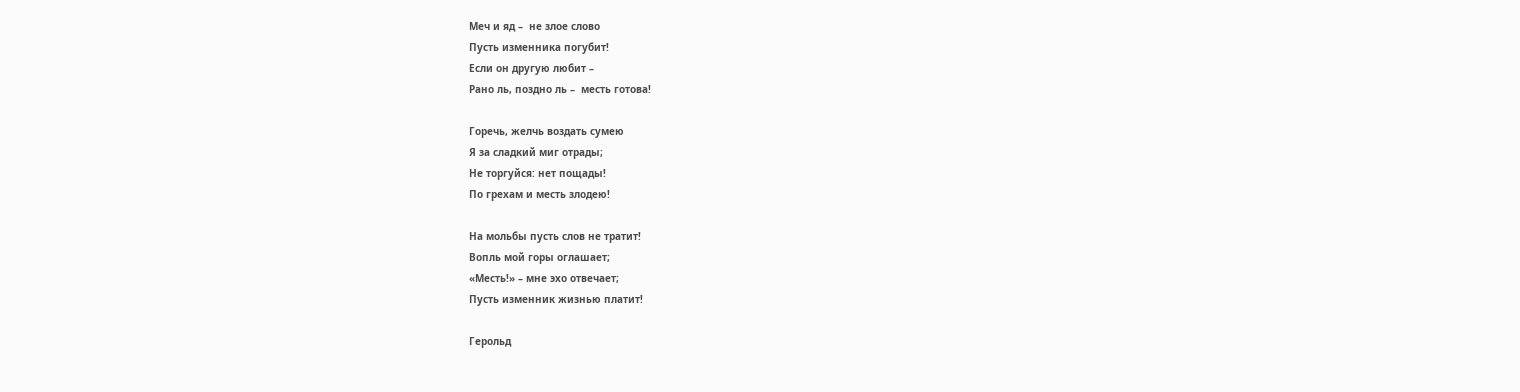Меч и яд –  не злое слово
Пусть изменника погубит!
Если он другую любит –
Рано ль, поздно ль –  месть готова!

Горечь, желчь воздать сумею
Я за сладкий миг отрады;
Не торгуйся: нет пощады!
По грехам и месть злодею!

На мольбы пусть слов не тратит!
Вопль мой горы оглашает;
«Месть!» – мне эхо отвечает;
Пусть изменник жизнью платит!

Герольд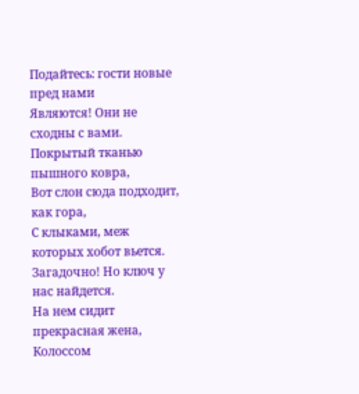Подайтесь: гости новые пред нами
Являются! Они не сходны с вами.
Покрытый тканью пышного ковра,
Вот слон сюда подходит, как гора,
С клыками, меж которых хобот вьется.
Загадочно! Но ключ у нас найдется.
На нем сидит прекрасная жена,
Колоссом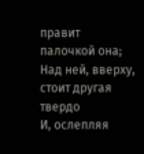правит палочкой она;
Над ней, вверху, стоит другая твердо
И, ослепляя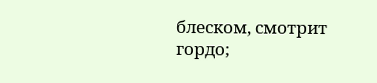блеском, смотрит гордо;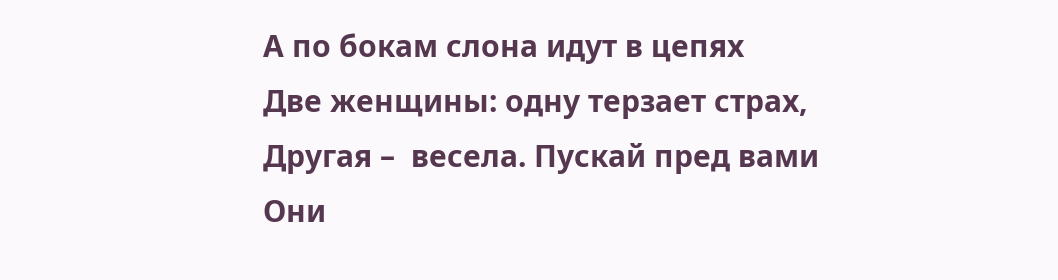А по бокам слона идут в цепях
Две женщины: одну терзает страх,
Другая –  весела. Пускай пред вами
Они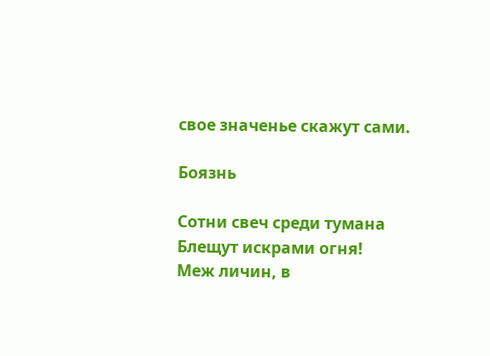свое значенье скажут сами.

Боязнь

Сотни свеч среди тумана
Блещут искрами огня!
Меж личин, в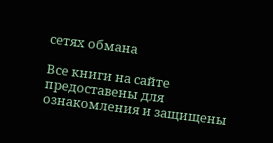сетях обмана

Все книги на сайте предоставены для ознакомления и защищены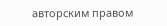авторским правом